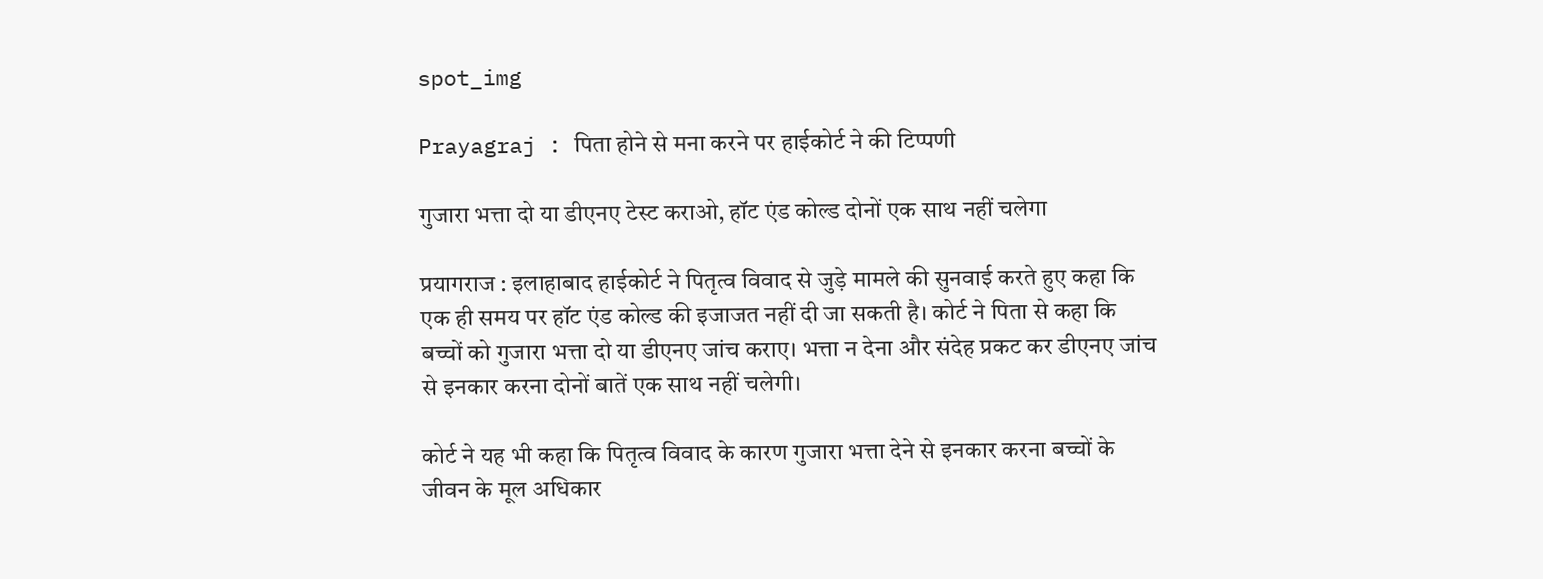spot_img

Prayagraj : पिता होने से मना करने पर हाईकोर्ट ने की टिप्पणी

गुजारा भत्ता दो या डीएनए टेस्ट कराओ, हॉट एंड कोल्ड दोनों एक साथ नहीं चलेगा

प्रयागराज : इलाहाबाद हाईकोर्ट ने पितृत्व विवाद से जुड़े मामले की सुनवाई करते हुए कहा कि एक ही समय पर हॉट एंड कोल्ड की इजाजत नहीं दी जा सकती है। कोर्ट ने पिता से कहा कि बच्चों को गुजारा भत्ता दो या डीएनए जांच कराए। भत्ता न देना और संदेह प्रकट कर डीएनए जांच से इनकार करना दोनों बातें एक साथ नहीं चलेगी।

कोर्ट ने यह भी कहा कि पितृत्व विवाद के कारण गुजारा भत्ता देने से इनकार करना बच्चों के जीवन के मूल अधिकार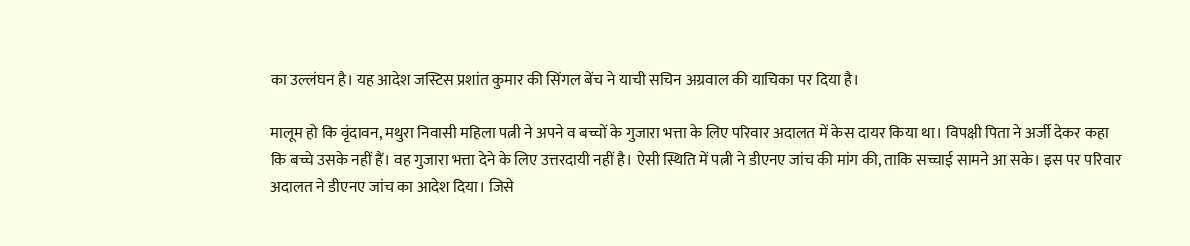का उल्लंघन है। यह आदेश जस्टिस प्रशांत कुमार की सिंगल बेंच ने याची सचिन अग्रवाल की याचिका पर दिया है।

मालूम हो कि वृंदावन, मथुरा निवासी महिला पत्नी ने अपने व बच्चों के गुजारा भत्ता के लिए परिवार अदालत में केस दायर किया था। विपक्षी पिता ने अर्जी देकर कहा कि बच्चे उसके नहीं हैं। वह गुजारा भत्ता देने के लिए उत्तरदायी नहीं है। ऐसी स्थिति में पत्नी ने डीएनए जांच की मांग की, ताकि सच्चाई सामने आ सके। इस पर परिवार अदालत ने डीएनए जांच का आदेश दिया। जिसे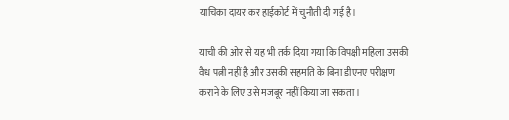याचिका दायर कर हाईकोर्ट में चुनौती दी गई है।

याची की ओर से यह भी तर्क दिया गया कि विपक्षी महिला उसकी वैध पत्नी नहीं है और उसकी सहमति के बिना डीएनए परीक्षण कराने के लिए उसे मजबूर नहीं किया जा सकता।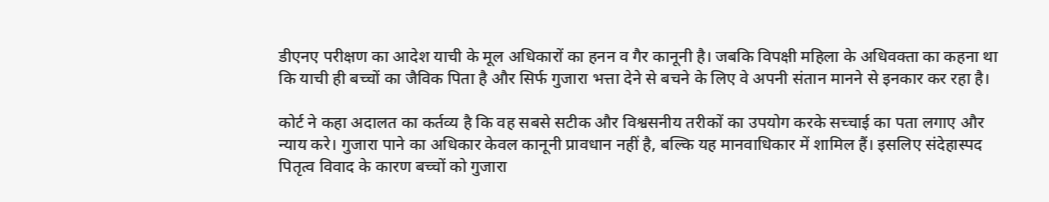डीएनए परीक्षण का आदेश याची के मूल अधिकारों का हनन व गैर कानूनी है। जबकि विपक्षी महिला के अधिवक्ता का कहना था कि याची ही बच्चों का जैविक पिता है और सिर्फ गुजारा भत्ता देने से बचने के लिए वे अपनी संतान मानने से इनकार कर रहा है।

कोर्ट ने कहा अदालत का कर्तव्य है कि वह सबसे सटीक और विश्वसनीय तरीकों का उपयोग करके सच्चाई का पता लगाए और न्याय करे। गुजारा पाने का अधिकार केवल कानूनी प्रावधान नहीं है, बल्कि यह मानवाधिकार में शामिल हैं। इसलिए संदेहास्पद पितृत्व विवाद के कारण बच्चों को गुजारा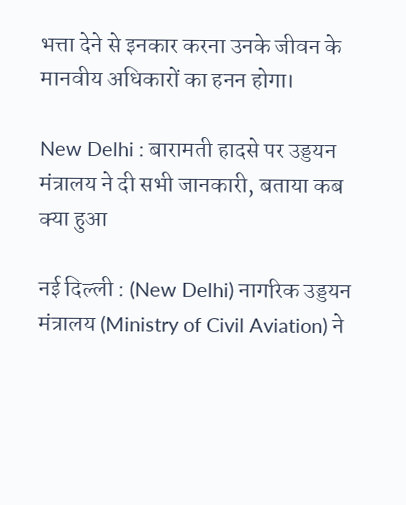भत्ता देने से इनकार करना उनके जीवन के मानवीय अधिकारों का हनन होगा।

New Delhi : बारामती हादसे पर उड्डयन मंत्रालय ने दी सभी जानकारी, बताया कब क्या हुआ

नई दिल्‍ली : (New Delhi) नागरिक उड्डयन मंत्रालय (Ministry of Civil Aviation) ने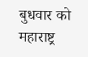बुधवार को महाराष्ट्र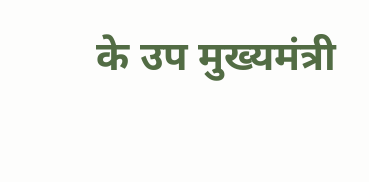के उप मुख्यमंत्री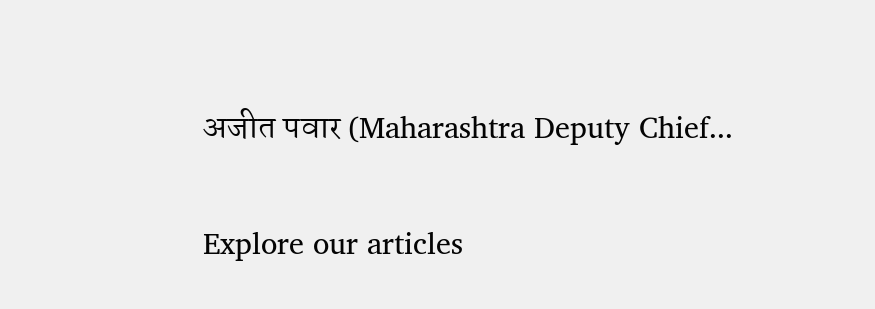अजीत पवार (Maharashtra Deputy Chief...

Explore our articles